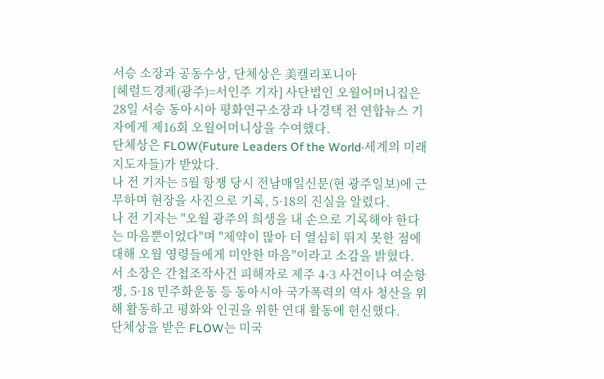서승 소장과 공동수상, 단체상은 美캘리포니아
[헤럴드경제(광주)=서인주 기자] 사단법인 오월어머니집은 28일 서승 동아시아 평화연구소장과 나경택 전 연합뉴스 기자에게 제16회 오월어머니상을 수여했다.
단체상은 FLOW(Future Leaders Of the World·세계의 미래 지도자들)가 받았다.
나 전 기자는 5월 항쟁 당시 전남매일신문(현 광주일보)에 근무하며 현장을 사진으로 기록, 5·18의 진실을 알렸다.
나 전 기자는 "오월 광주의 희생을 내 손으로 기록해야 한다는 마음뿐이었다"며 "제약이 많아 더 열심히 뛰지 못한 점에 대해 오월 영령들에게 미안한 마음"이라고 소감을 밝혔다.
서 소장은 간첩조작사건 피해자로 제주 4·3 사건이나 여순항쟁, 5·18 민주화운동 등 동아시아 국가폭력의 역사 청산을 위해 활동하고 평화와 인권을 위한 연대 활동에 헌신했다.
단체상을 받은 FLOW는 미국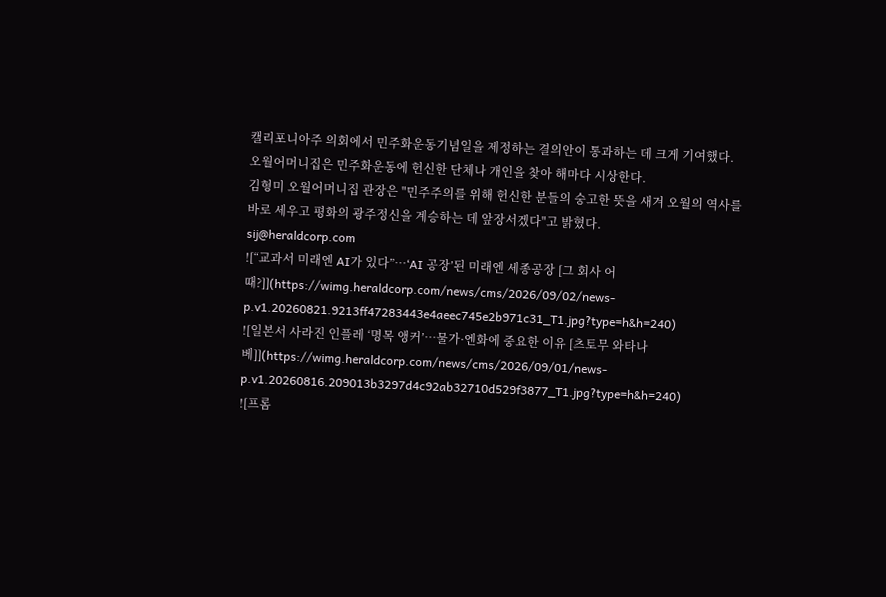캘리포니아주 의회에서 민주화운동기념일을 제정하는 결의안이 통과하는 데 크게 기여했다.
오월어머니집은 민주화운동에 헌신한 단체나 개인을 찾아 해마다 시상한다.
김형미 오월어머니집 관장은 "민주주의를 위해 헌신한 분들의 숭고한 뜻을 새겨 오월의 역사를 바로 세우고 평화의 광주정신을 계승하는 데 앞장서겠다"고 밝혔다.
sij@heraldcorp.com
![“교과서 미래엔 AI가 있다”…‘AI 공장’된 미래엔 세종공장 [그 회사 어때?]](https://wimg.heraldcorp.com/news/cms/2026/09/02/news-p.v1.20260821.9213ff47283443e4aeec745e2b971c31_T1.jpg?type=h&h=240)
![일본서 사라진 인플레 ‘명목 앵커’…물가·엔화에 중요한 이유 [츠토무 와타나베]](https://wimg.heraldcorp.com/news/cms/2026/09/01/news-p.v1.20260816.209013b3297d4c92ab32710d529f3877_T1.jpg?type=h&h=240)
![프롬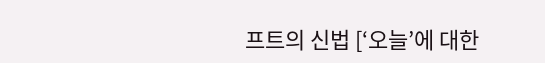프트의 신법 [‘오늘’에 대한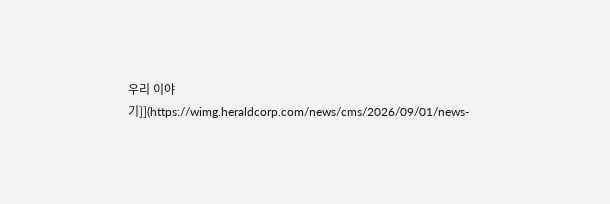우리 이야기]](https://wimg.heraldcorp.com/news/cms/2026/09/01/news-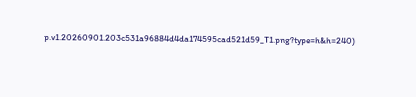p.v1.20260901.203c531a96884d4da174595cad521d59_T1.png?type=h&h=240)